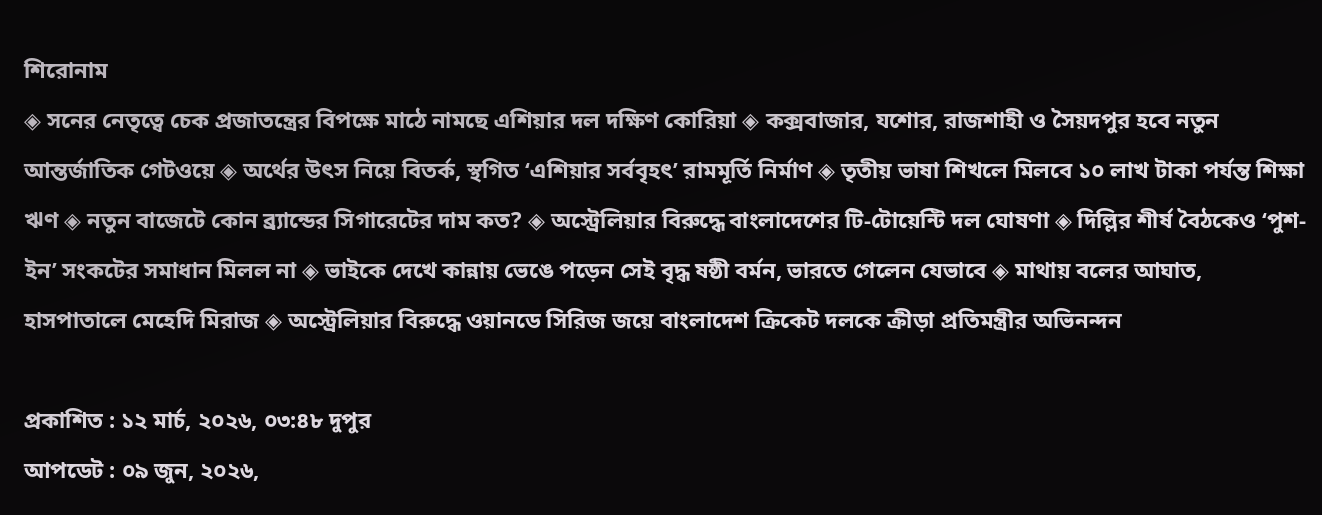শিরোনাম
◈ সনের নেতৃত্বে চেক প্রজাতন্ত্রের বিপক্ষে মাঠে নামছে এশিয়ার দল দক্ষিণ কোরিয়া ◈ কক্সবাজার, যশোর, রাজশাহী ও সৈয়দপুর হবে নতুন আন্তর্জাতিক গেটওয়ে ◈ অর্থের উৎস নিয়ে বিতর্ক, স্থগিত ‘এশিয়ার সর্ববৃহৎ’ রামমূর্তি নির্মাণ ◈ তৃতীয় ভাষা শিখলে মিলবে ১০ লাখ টাকা পর্যন্ত শিক্ষা ঋণ ◈ নতুন বাজেটে কোন ব্র্যান্ডের সিগারেটের দাম কত? ◈ অস্ট্রেলিয়ার বিরু‌দ্ধে বাংলা‌দে‌শের টি-টোয়েন্টি দল ঘোষণা ◈ দিল্লির শীর্ষ বৈঠকেও ‘পুশ-ইন’ সংকটের সমাধান মিলল না ◈ ভাইকে দেখে কান্নায় ভেঙে পড়েন সেই বৃদ্ধ ষষ্ঠী বর্মন, ভারতে গেলেন যেভাবে ◈ মাথায় ব‌লের আঘাত, হাসপাতালে মে‌হে‌দি মিরাজ ◈ অস্ট্রেলিয়ার বিরু‌দ্ধে ওয়ানডে সিরিজ জয়ে বাংলাদেশ ক্রিকেট দলকে ক্রীড়া প্রতিমন্ত্রীর অভিনন্দন

প্রকাশিত : ১২ মার্চ, ২০২৬, ০৩:৪৮ দুপুর
আপডেট : ০৯ জুন, ২০২৬,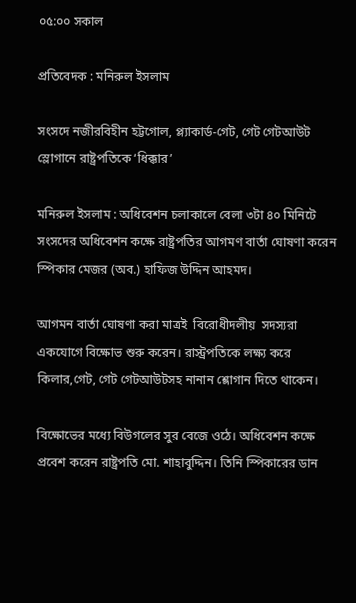০৫:০০ সকাল

প্রতিবেদক : মনিরুল ইসলাম

সংসদে নজীরবিহীন হট্টগোল, প্ল্যাকার্ড-গেট, গেট গেটআউট স্লোগানে রাষ্ট্রপতিকে ‘ধিক্কার’

মনিরুল ইসলাম : অধিবেশন চলাকালে বেলা ৩টা ৪০ মিনিটে সংসদের অধিবেশন কক্ষে রাষ্ট্রপতির আগমণ বার্তা ঘোষণা করেন স্পিকার মেজর (অব.) হাফিজ উদ্দিন আহমদ।

আগমন বার্তা ঘোষণা করা মাত্রই  বিরোধীদলীয়  সদস্যরা  একযোগে বিক্ষোভ শুরু করেন। রাস্ট্রপতিকে লক্ষ্য করে কিলার,গেট, গেট গেটআউটসহ নানান শ্লোগান দিতে থাকেন।

বিক্ষোভের মধ্যে বিউগলের সুর বেজে ওঠে। অধিবেশন কক্ষে প্রবেশ করেন রাষ্ট্রপতি মো. শাহাবুদ্দিন। তিনি স্পিকারের ডান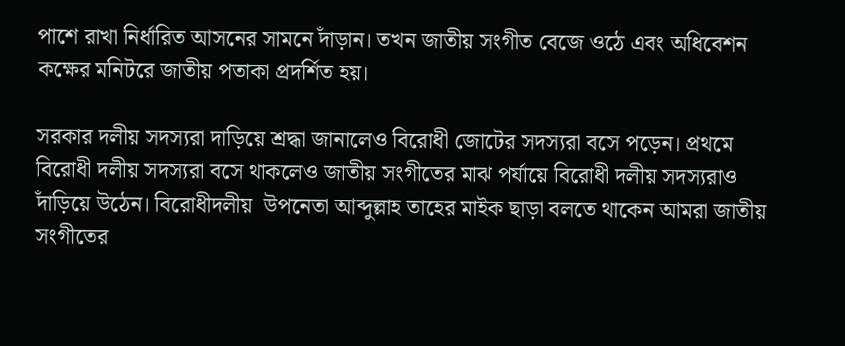পাশে রাখা নির্ধারিত আসনের সামনে দাঁড়ান। তখন জাতীয় সংগীত বেজে ওঠে এবং অধিবেশন কক্ষের মনিটরে জাতীয় পতাকা প্রদর্শিত হয়।

সরকার দলীয় সদস্যরা দাড়িয়ে শ্রদ্ধা জানালেও বিরোধী জোটের সদস্যরা বসে পড়েন। প্রথমে বিরোধী দলীয় সদস্যরা বসে থাকলেও জাতীয় সংগীতের মাঝ পর্যায়ে বিরোধী দলীয় সদস্যরাও দাঁড়িয়ে উঠেন। বিরোধীদলীয়  উপনেতা আব্দুল্লাহ তাহের মাইক ছাড়া বলতে থাকেন আমরা জাতীয় সংগীতের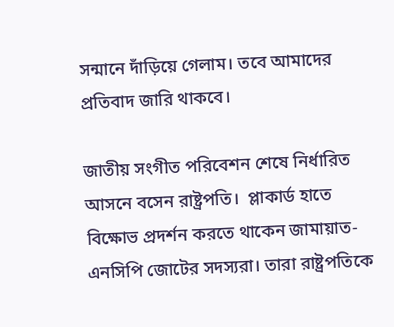সন্মানে দাঁড়িয়ে গেলাম। তবে আমাদের প্রতিবাদ জারি থাকবে।

জাতীয় সংগীত পরিবেশন শেষে নির্ধারিত আসনে বসেন রাষ্ট্রপতি।  প্লাকার্ড হাতে বিক্ষোভ প্রদর্শন করতে থাকেন জামায়াত-এনসিপি জোটের সদস্যরা। তারা রাষ্ট্রপতিকে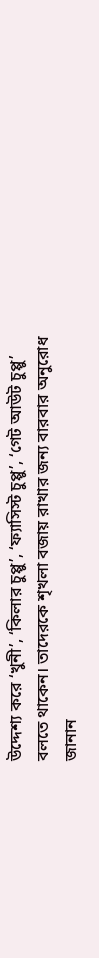উদ্দেশ্য করে ‘খুনী’, ‘কিলার চুপ্পু’, ‘ফ্যাসিস্ট চুপ্পু’, ‘গেট আউট চুপ্পু’ বলতে থাকেন। তাদেরকে শৃখলা বজায় রাখার জন্য বারবার অনুরোধ জানান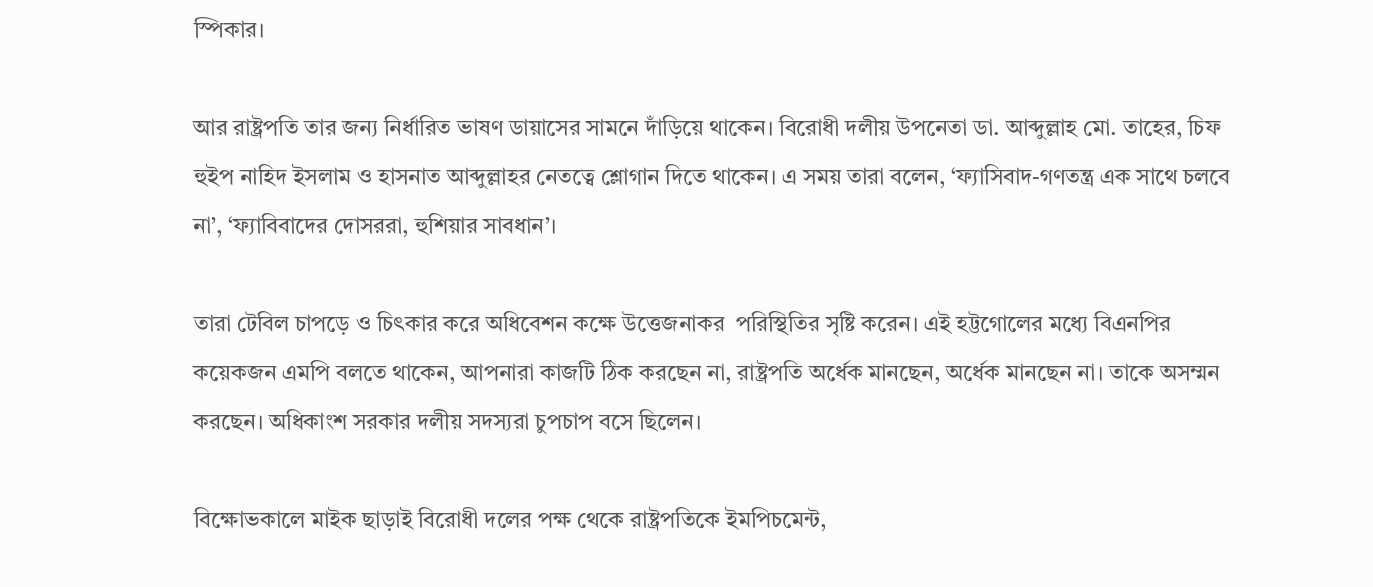স্পিকার।

আর রাষ্ট্রপতি তার জন্য নির্ধারিত ভাষণ ডায়াসের সামনে দাঁড়িয়ে থাকেন। বিরোধী দলীয় উপনেতা ডা. আব্দুল্লাহ মো. তাহের, চিফ হুইপ নাহিদ ইসলাম ও হাসনাত আব্দুল্লাহর নেতত্বে শ্লোগান দিতে থাকেন। এ সময় তারা বলেন, ‘ফ্যাসিবাদ-গণতন্ত্র এক সাথে চলবে না’, ‘ফ্যাবিবাদের দোসররা, হুশিয়ার সাবধান’।

তারা টেবিল চাপড়ে ও চিৎকার করে অধিবেশন কক্ষে উত্তেজনাকর  পরিস্থিতির সৃষ্টি করেন। এই হট্টগোলের মধ্যে বিএনপির কয়েকজন এমপি বলতে থাকেন, আপনারা কাজটি ঠিক করছেন না, রাষ্ট্রপতি অর্ধেক মানছেন, অর্ধেক মানছেন না। তাকে অসম্মন করছেন। অধিকাংশ সরকার দলীয় সদস্যরা চুপচাপ বসে ছিলেন।

বিক্ষোভকালে মাইক ছাড়াই বিরোধী দলের পক্ষ থেকে রাষ্ট্রপতিকে ইমপিচমেন্ট,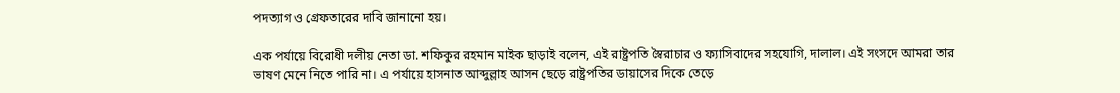পদত্যাগ ও গ্রেফতারের দাবি জানানো হয়।

এক পর্যায়ে বিরোধী দলীয় নেতা ডা. শফিকুর রহমান মাইক ছাড়াই বলেন, এই রাষ্ট্রপতি স্বৈরাচার ও ফ্যাসিবাদের সহযোগি, দালাল। এই সংসদে আমরা তার ভাষণ মেনে নিতে পারি না। এ পর্যায়ে হাসনাত আব্দুল্লাহ আসন ছেড়ে রাষ্ট্রপতির ডায়াসের দিকে তেড়ে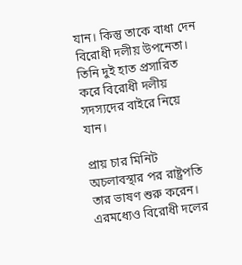যান। কিন্তু তাকে বাধা দেন বিরোধী দলীয় উপনেতা। তিনি দুই হাত প্রসারিত করে বিরোধী দলীয় সদস্যদের বাইরে নিয়ে যান।

প্রায় চার মিনিট অচলাবস্থার পর রাষ্ট্রপতি তার ভাষণ শুরু করেন। এরমধ্যেও বিরোধী দলের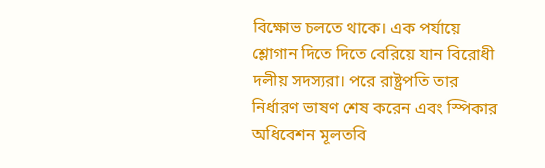বিক্ষোভ চলতে থাকে। এক পর্যায়ে শ্লোগান দিতে দিতে বেরিয়ে যান বিরোধী দলীয় সদস্যরা। পরে রাষ্ট্রপতি তার নির্ধারণ ভাষণ শেষ করেন এবং স্পিকার অধিবেশন মূলতবি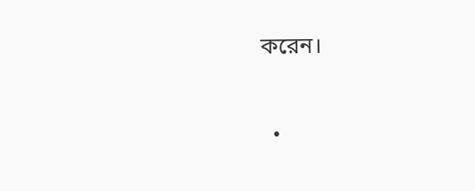করেন।

  •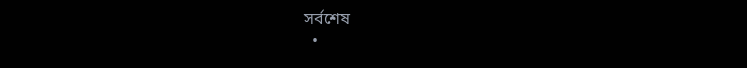সর্বশেষ
  •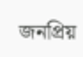জনপ্রিয়